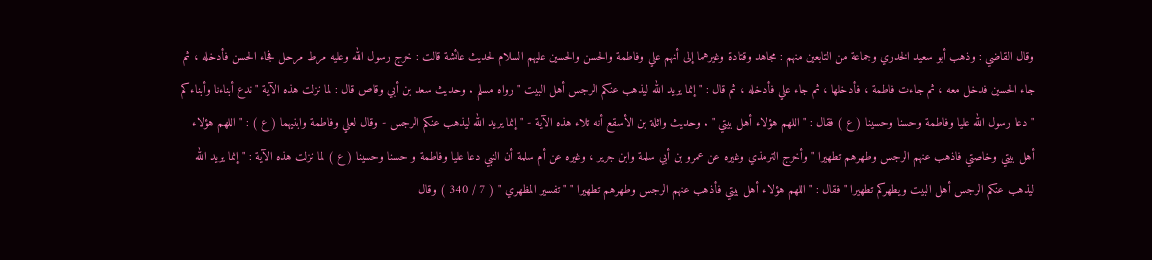وقال القاضي : وذهب أبو سعيد الخدري وجماعة من التابعين منهم : مجاهد وقتادة وغيرهما إلى أنهم علي وفاطمة والحسن والحسين عليهم السلام لحديث عائشة قالت : خرج رسول الله وعليه مرط مرحل فجاء الحسن فأدخله ، ثم جاء الحسين فدخل معه ، ثم جاءت فاطمة ، فأدخلها ، ثم جاء علي فأدخله ، ثم قال : " إنما يريد الله ليذهب عنكم الرجس أهل البيت " رواه مسلم . وحديث سعد بن أبي وقاص قال : لما نزلت هذه الآية " ندع أبناءنا وأبناءكم " دعا رسول الله عليا وفاطمة وحسنا وحسينا ( ع ) فقال : " اللهم هؤلاء أهل بيتي " . وحديث واثلة بن الأسقع أنه تلاء هذه الآية - " إنما يريد الله ليذهب عنكم الرجس - وقال لعلي وفاطمة وابنيهما ( ع ) : " اللهم هؤلاء أهل بيتي وخاصتي فاذهب عنهم الرجس وطهرهم تطهيرا " وأخرج الترمذي وغيره عن عمرو بن أبي سلمة وابن جرير ، وغيره عن أم سلمة أن النبي دعا عليا وفاطمة و حسنا وحسينا ( ع ) لما نزلت هذه الآية : " إنما يريد الله ليذهب عنكم الرجس أهل البيت ويطهركم تطهيرا " فقال : " اللهم هؤلاء أهل بيتي فأذهب عنهم الرجس وطهرهم تطهيرا " " تفسير المظهري " ( 7 / 340 ) وقال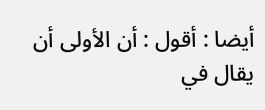أيضا : أقول : أن الأولى أن يقال في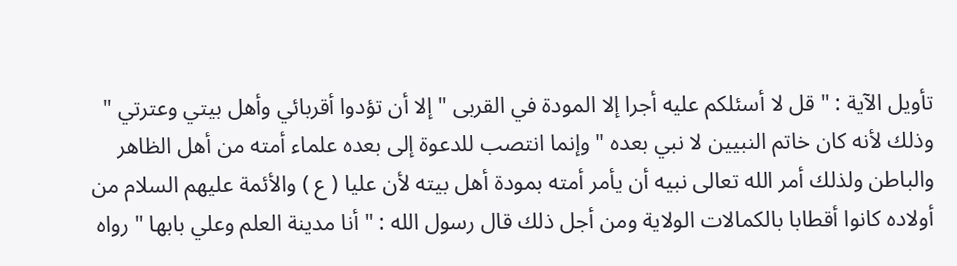تأويل الآية : " قل لا أسئلكم عليه أجرا إلا المودة في القربى " إلا أن تؤدوا أقربائي وأهل بيتي وعترتي " وذلك لأنه كان خاتم النبيين لا نبي بعده " وإنما انتصب للدعوة إلى بعده علماء أمته من أهل الظاهر والباطن ولذلك أمر الله تعالى نبيه أن يأمر أمته بمودة أهل بيته لأن عليا ( ع ) والأئمة عليهم السلام من أولاده كانوا أقطابا بالكمالات الولاية ومن أجل ذلك قال رسول الله : " أنا مدينة العلم وعلي بابها " رواه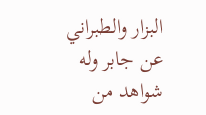البزار والطبراني عن جابر وله شواهد من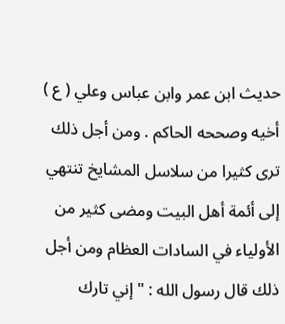حديث ابن عمر وابن عباس وعلي ( ع ) أخيه وصححه الحاكم . ومن أجل ذلك ترى كثيرا من سلاسل المشايخ تنتهي إلى أئمة أهل البيت ومضى كثير من الأولياء في السادات العظام ومن أجل ذلك قال رسول الله : " إني تارك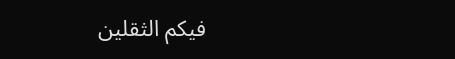فيكم الثقلين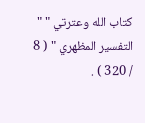كتاب الله وعترتي " " التفسير المظهري " ( 8 / 320 ) .